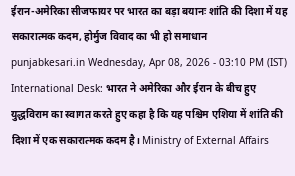ईरान-अमेरिका सीजफायर पर भारत का बड़ा बयानः शांति की दिशा में यह सकारात्मक कदम, होर्मुज विवाद का भी हो समाधान
punjabkesari.in Wednesday, Apr 08, 2026 - 03:10 PM (IST)
International Desk: भारत ने अमेरिका और ईरान के बीच हुए युद्धविराम का स्वागत करते हुए कहा है कि यह पश्चिम एशिया में शांति की दिशा में एक सकारात्मक कदम है। Ministry of External Affairs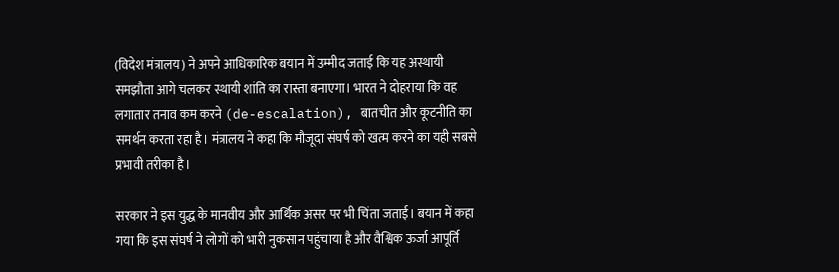(विदेश मंत्रालय) ने अपने आधिकारिक बयान में उम्मीद जताई कि यह अस्थायी समझौता आगे चलकर स्थायी शांति का रास्ता बनाएगा। भारत ने दोहराया कि वह लगातार तनाव कम करने (de-escalation), बातचीत और कूटनीति का समर्थन करता रहा है। मंत्रालय ने कहा कि मौजूदा संघर्ष को खत्म करने का यही सबसे प्रभावी तरीका है।

सरकार ने इस युद्ध के मानवीय और आर्थिक असर पर भी चिंता जताई। बयान में कहा गया कि इस संघर्ष ने लोगों को भारी नुकसान पहुंचाया है और वैश्विक ऊर्जा आपूर्ति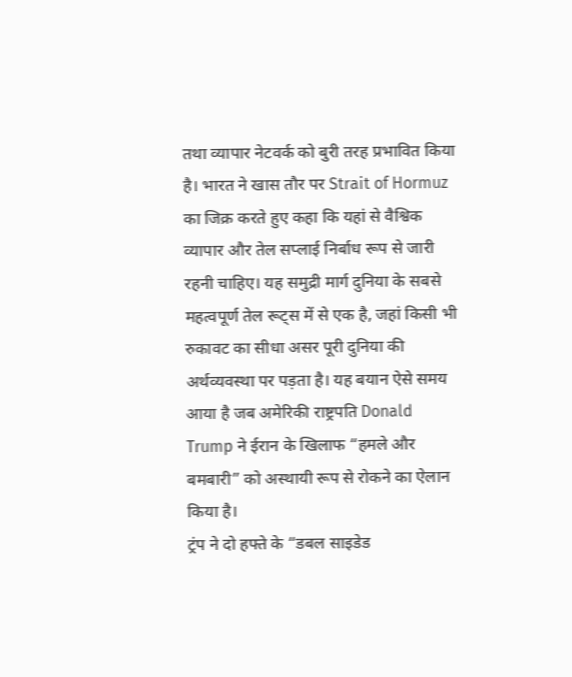तथा व्यापार नेटवर्क को बुरी तरह प्रभावित किया है। भारत ने खास तौर पर Strait of Hormuz का जिक्र करते हुए कहा कि यहां से वैश्विक व्यापार और तेल सप्लाई निर्बाध रूप से जारी रहनी चाहिए। यह समुद्री मार्ग दुनिया के सबसे महत्वपूर्ण तेल रूट्स में से एक है, जहां किसी भी रुकावट का सीधा असर पूरी दुनिया की अर्थव्यवस्था पर पड़ता है। यह बयान ऐसे समय आया है जब अमेरिकी राष्ट्रपति Donald Trump ने ईरान के खिलाफ “हमले और बमबारी” को अस्थायी रूप से रोकने का ऐलान किया है।
ट्रंप ने दो हफ्ते के “डबल साइडेड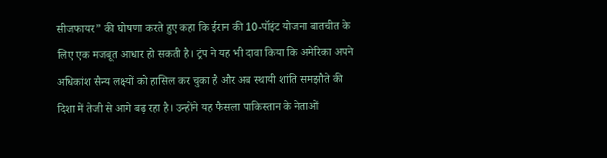सीजफायर” की घोषणा करते हुए कहा कि ईरान की 10-पॉइंट योजना बातचीत के लिए एक मजबूत आधार हो सकती है। ट्रंप ने यह भी दावा किया कि अमेरिका अपने अधिकांश सैन्य लक्ष्यों को हासिल कर चुका है और अब स्थायी शांति समझौते की दिशा में तेजी से आगे बढ़ रहा है। उन्होंने यह फैसला पाकिस्तान के नेताओं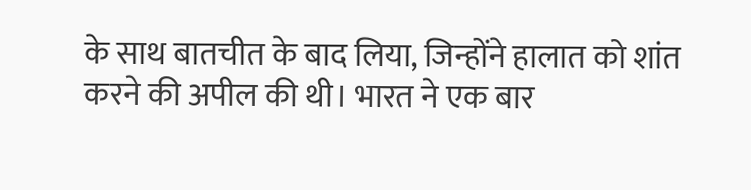के साथ बातचीत के बाद लिया, जिन्होंने हालात को शांत करने की अपील की थी। भारत ने एक बार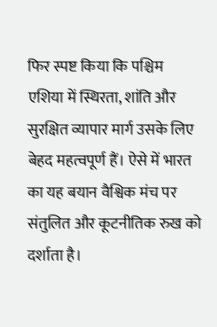फिर स्पष्ट किया कि पश्चिम एशिया में स्थिरता, शांति और सुरक्षित व्यापार मार्ग उसके लिए बेहद महत्वपूर्ण हैं। ऐसे में भारत का यह बयान वैश्विक मंच पर संतुलित और कूटनीतिक रुख को दर्शाता है।